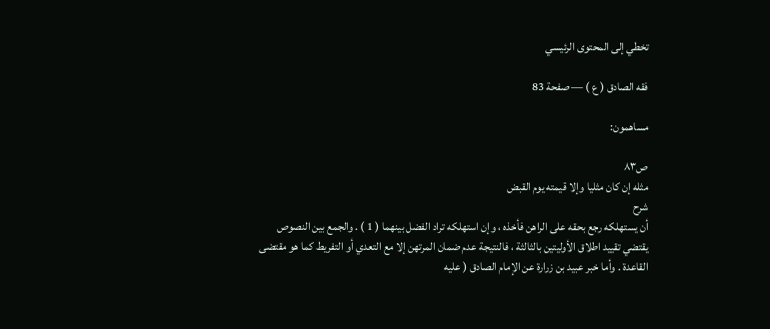تخطي إلى المحتوى الرئيسي

فقه الصادق ( ع ) — صفحة 83

مساهمون:

ص٨٣
مثله إن كان مثليا وإلا قيمته يوم القبض
شرح
أن يستهلكه رجع بحقه على الراهن فأخذه ، وإن استهلكه تراد الفضل بينهما ( 1 ) . والجمع بين النصوص يقتضي تقييد اطلاق الأوليتين بالثالثة ، فالنتيجة عدم ضمان المرتهن إلا مع التعدي أو التفريط كما هو مقتضى القاعدة . وأما خبر عبيد بن زرارة عن الإمام الصادق ( عليه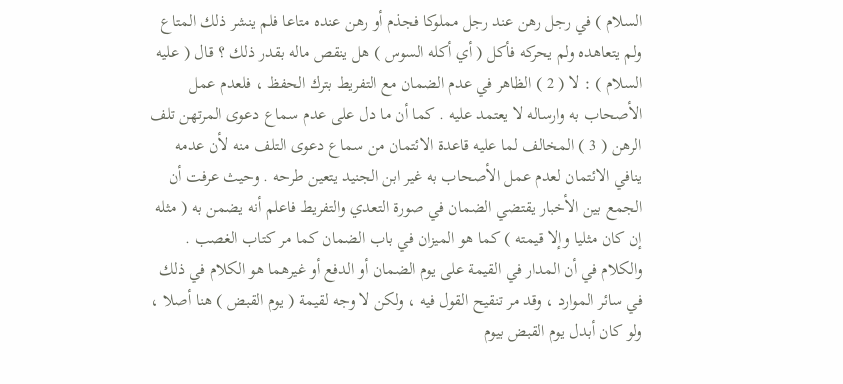السلام ) في رجل رهن عند رجل مملوكا فجذم أو رهن عنده متاعا فلم ينشر ذلك المتاع ولم يتعاهده ولم يحركه فأكل ( أي أكله السوس ) هل ينقص ماله بقدر ذلك ؟ قال ( عليه السلام ) : لا ( 2 ) الظاهر في عدم الضمان مع التفريط بترك الحفظ ، فلعدم عمل الأصحاب به وارساله لا يعتمد عليه . كما أن ما دل على عدم سماع دعوى المرتهن تلف الرهن ( 3 ) المخالف لما عليه قاعدة الائتمان من سماع دعوى التلف منه لأن عدمه ينافي الائتمان لعدم عمل الأصحاب به غير ابن الجنيد يتعين طرحه . وحيث عرفت أن الجمع بين الأخبار يقتضي الضمان في صورة التعدي والتفريط فاعلم أنه يضمن به ( مثله إن كان مثليا وإلا قيمته ) كما هو الميزان في باب الضمان كما مر كتاب الغصب . والكلام في أن المدار في القيمة على يوم الضمان أو الدفع أو غيرهما هو الكلام في ذلك في سائر الموارد ، وقد مر تنقيح القول فيه ، ولكن لا وجه لقيمة ( يوم القبض ) هنا أصلا ، ولو كان أبدل يوم القبض بيوم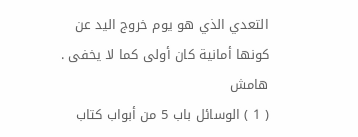التعدي الذي هو يوم خروج اليد عن كونها أمانية كان أولى كما لا يخفى .
هامش
( 1 ) الوسائل باب 5 من أبواب كتاب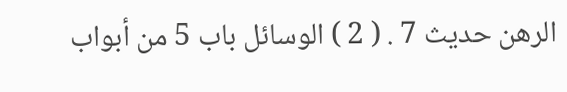الرهن حديث 7 . ( 2 ) الوسائل باب 5 من أبواب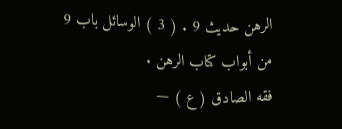الرهن حديث 9 . ( 3 ) الوسائل باب 9 من أبواب كتاب الرهن .
فقه الصادق ( ع ) —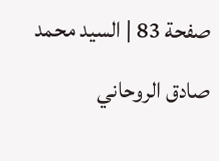صفحة 83 | السيد محمد صادق الروحاني